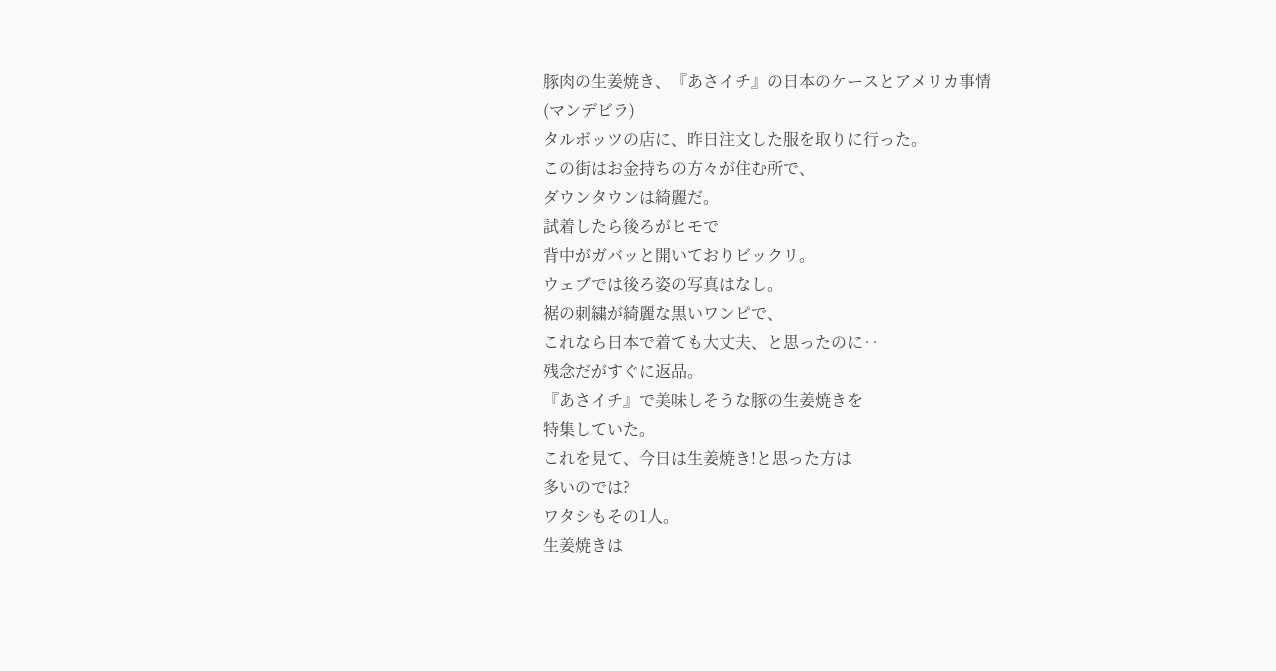豚肉の生姜焼き、『あさイチ』の日本のケースとアメリカ事情
(マンデビラ)
タルボッツの店に、昨日注文した服を取りに行った。
この街はお金持ちの方々が住む所で、
ダウンタウンは綺麗だ。
試着したら後ろがヒモで
背中がガバッと開いておりビックリ。
ウェブでは後ろ姿の写真はなし。
裾の刺繍が綺麗な黒いワンピで、
これなら日本で着ても大丈夫、と思ったのに‥
残念だがすぐに返品。
『あさイチ』で美味しそうな豚の生姜焼きを
特集していた。
これを見て、今日は生姜焼き!と思った方は
多いのでは?
ワタシもその1人。
生姜焼きは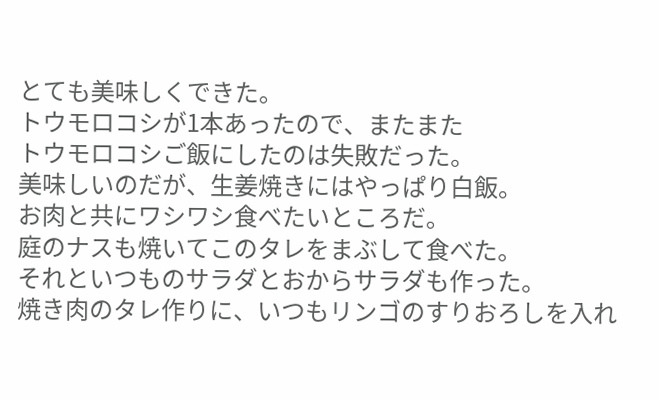とても美味しくできた。
トウモロコシが1本あったので、またまた
トウモロコシご飯にしたのは失敗だった。
美味しいのだが、生姜焼きにはやっぱり白飯。
お肉と共にワシワシ食べたいところだ。
庭のナスも焼いてこのタレをまぶして食べた。
それといつものサラダとおからサラダも作った。
焼き肉のタレ作りに、いつもリンゴのすりおろしを入れ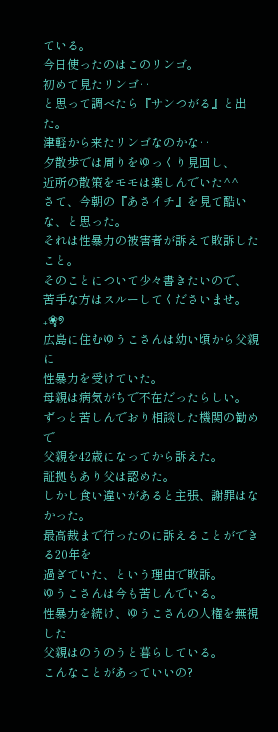ている。
今日使ったのはこのリンゴ。
初めて見たリンゴ‥
と思って調べたら『サンつがる』と出た。
津軽から来たリンゴなのかな‥
夕散歩では周りをゆっくり見回し、
近所の散策をモモは楽しんでいた^^
さて、今朝の『あさイチ』を見て酷いな、と思った。
それは性暴力の被害者が訴えて敗訴したこと。
そのことについて少々書きたいので、
苦手な方はスルーしてくださいませ。
₊❀̥୭
広島に住むゆうこさんは幼い頃から父親に
性暴力を受けていた。
母親は病気がちで不在だったらしい。
ずっと苦しんでおり相談した機関の勧めで
父親を42歳になってから訴えた。
証拠もあり父は認めた。
しかし食い違いがあると主張、謝罪はなかった。
最高裁まで行ったのに訴えることができる20年を
過ぎていた、という理由で敗訴。
ゆうこさんは今も苦しんでいる。
性暴力を続け、ゆうこさんの人権を無視した
父親はのうのうと暮らしている。
こんなことがあっていいの?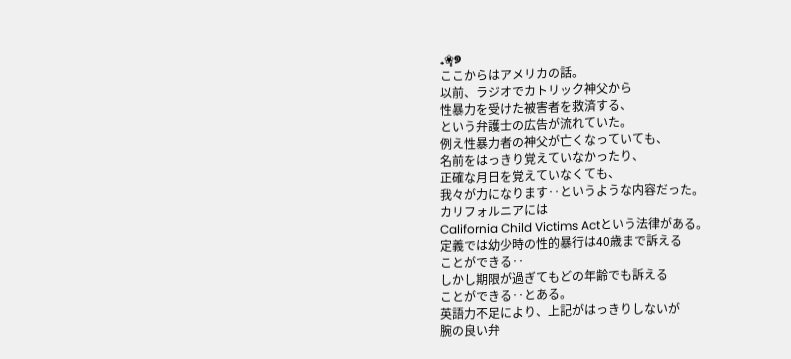₊❀̥୭
ここからはアメリカの話。
以前、ラジオでカトリック神父から
性暴力を受けた被害者を救済する、
という弁護士の広告が流れていた。
例え性暴力者の神父が亡くなっていても、
名前をはっきり覚えていなかったり、
正確な月日を覚えていなくても、
我々が力になります‥というような内容だった。
カリフォルニアには
California Child Victims Actという法律がある。
定義では幼少時の性的暴行は40歳まで訴える
ことができる‥
しかし期限が過ぎてもどの年齢でも訴える
ことができる‥とある。
英語力不足により、上記がはっきりしないが
腕の良い弁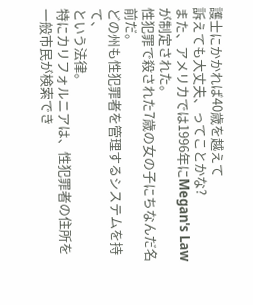護士にかかれば40歳を越えて
訴えても大丈夫、ってことかな?
また、アメリカでは1996年にMegan's Lawが制定された。
性犯罪で殺された7歳の女の子にちなんだ名前だ。
どの州も性犯罪者を管理するシステムを持て、
という法律。
特にカリフォルニアは、性犯罪者の住所を
一般市民が検索でき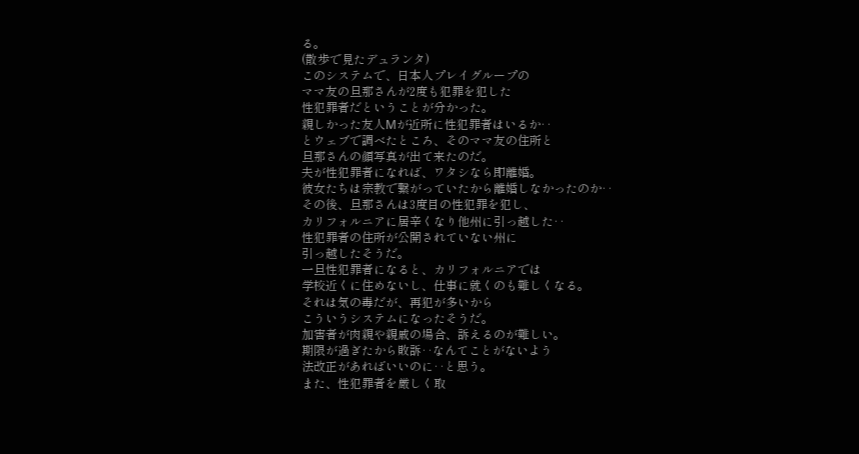る。
(散歩で見たデュランタ)
このシステムで、日本人プレイグループの
ママ友の旦那さんが2度も犯罪を犯した
性犯罪者だということが分かった。
親しかった友人Mが近所に性犯罪者はいるか‥
とウェブで調べたところ、そのママ友の住所と
旦那さんの顔写真が出て来たのだ。
夫が性犯罪者になれば、ワタシなら即離婚。
彼女たちは宗教で繋がっていたから離婚しなかったのか‥
その後、旦那さんは3度目の性犯罪を犯し、
カリフォルニアに居辛くなり他州に引っ越した‥
性犯罪者の住所が公開されていない州に
引っ越したそうだ。
一旦性犯罪者になると、カリフォルニアでは
学校近くに住めないし、仕事に就くのも難しくなる。
それは気の毒だが、再犯が多いから
こういうシステムになったそうだ。
加害者が肉親や親戚の場合、訴えるのが難しい。
期限が過ぎたから敗訴‥なんてことがないよう
法改正があればいいのに‥と思う。
また、性犯罪者を厳しく取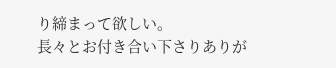り締まって欲しい。
長々とお付き合い下さりありが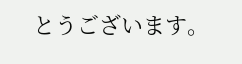とうございます。